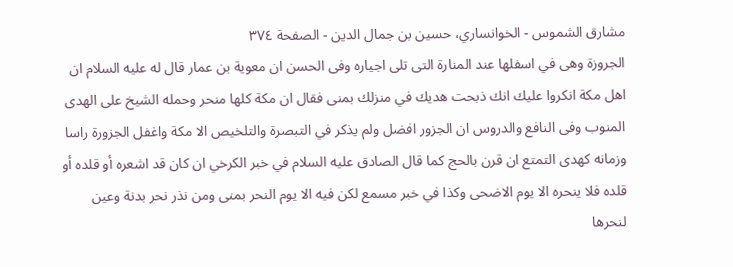مشارق الشموس - الخوانساري، حسين بن جمال الدين - الصفحة ٣٧٤
الجروزة وهى في اسفلها عند المنارة التى تلى اجياره وفى الحسن ان معوية بن عمار قال له عليه السلام ان اهل مكة انكروا عليك انك ذبحت هديك في منزلك بمنى فقال ان مكة كلها منحر وحمله الشيخ على الهدى المنوب وفى النافع والدروس ان الجزور افضل ولم يذكر في التبصرة والتلخيص الا مكة واغفل الجزورة راسا وزمانه كهدى التمتع ان قرن بالحج كما قال الصادق عليه السلام في خبر الكرخي ان كان قد اشعره أو قلده أو قلده فلا ينحره الا يوم الاضحى وكذا في خبر مسمع لكن فيه الا يوم النحر بمنى ومن نذر نحر بدنة وعين لنحرها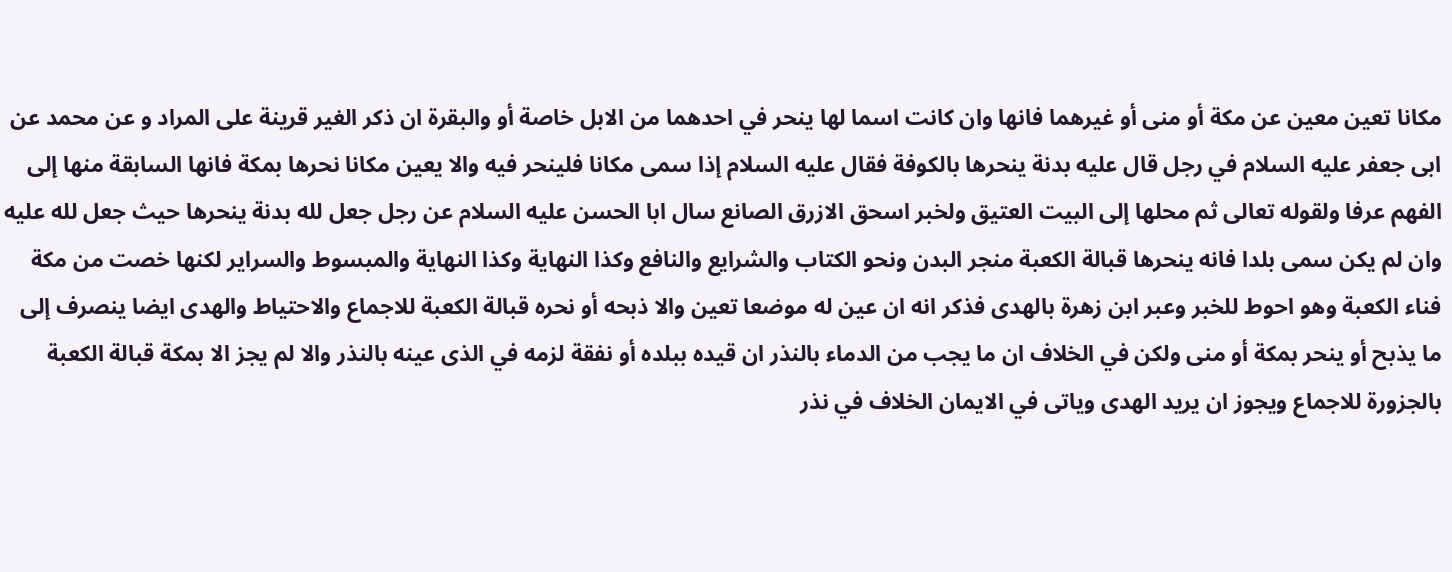مكانا تعين معين عن مكة أو منى أو غيرهما فانها وان كانت اسما لها ينحر في احدهما من الابل خاصة أو والبقرة ان ذكر الغير قرينة على المراد و عن محمد عن ابى جعفر عليه السلام في رجل قال عليه بدنة ينحرها بالكوفة فقال عليه السلام إذا سمى مكانا فلينحر فيه والا يعين مكانا نحرها بمكة فانها السابقة منها إلى الفهم عرفا ولقوله تعالى ثم محلها إلى البيت العتيق ولخبر اسحق الازرق الصانع سال ابا الحسن عليه السلام عن رجل جعل لله بدنة ينحرها حيث جعل لله عليه وان لم يكن سمى بلدا فانه ينحرها قبالة الكعبة منجر البدن ونحو الكتاب والشرايع والنافع وكذا النهاية وكذا النهاية والمبسوط والسراير لكنها خصت من مكة فناء الكعبة وهو احوط للخبر وعبر ابن زهرة بالهدى فذكر انه ان عين له موضعا تعين والا ذبحه أو نحره قبالة الكعبة للاجماع والاحتياط والهدى ايضا ينصرف إلى ما يذبح أو ينحر بمكة أو منى ولكن في الخلاف ان ما يجب من الدماء بالنذر ان قيده ببلده أو نفقة لزمه في الذى عينه بالنذر والا لم يجز الا بمكة قبالة الكعبة بالجزورة للاجماع ويجوز ان يريد الهدى وياتى في الايمان الخلاف في نذر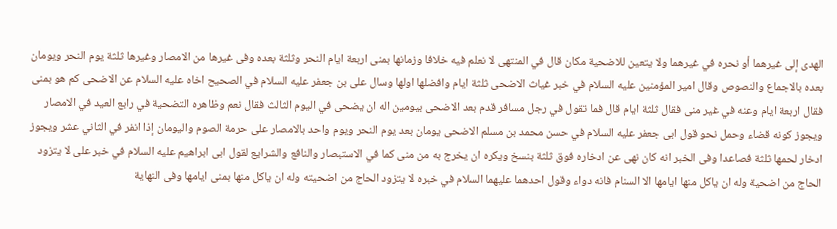الهدى إلى غيرهما أو نحره في غيرهما ولا يتعين للاضحية مكان قال في المنتهى لا نعلم فيه خلافا وزمانها بمنى اربعة ايام النحر وثلثة بعده وفى غيرها من الامصار وغيرها ثلثة يوم النحر ويومان بعده بالاجماع والنصوص وقال امير المؤمنين عليه السلام في خبر غياث الاضحى ثلثة ايام وافضلها اولها وسال على بن جعفر عليه السلام في الصحيح اخاه عليه السلام عن الاضحى كم هو بمنى فقال اربعة ايام وعنه في غير منى فقال ثلثة ايام قال فما تقول في رجل مسافر قدم بعد الاضحى بيومين اله ان يضحى في اليوم الثالث فقال نعم وظاهره التضحية في رابع العيد في الامصار ويجوز كونه قضاء وحمل نحو قول ابى جعفر عليه السلام في حسن محمد بن مسلم الاضحى يومان بعد يوم النحر ويوم واحد بالامصار على حرمة الصوم واليومان إذا انفر في الثاني عشر ويجوز ادخار لحمها ثلثة فصاعدا وفى الخبر انه كان نهى عن ادخاره فوق ثلثة بنسخ ويكره ان يخرج به من منى كما في الاستبصار والنافع والشرايع لقول ابى ابراهيم عليه السلام في خبر على لا يتزود الحاج من اضحية وله ان ياكل منها ايامها الا السنام فانه دواء وقول احدهما عليهما السلام في خبره لا يتزود الحاج من اضحيته وله ان ياكل منها بمنى ايامها وفى النهاية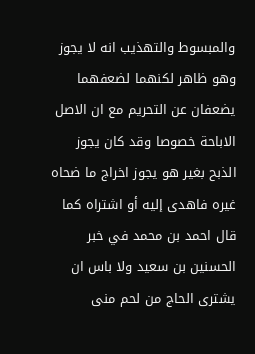والمبسوط والتهذيب انه لا يجوز وهو ظاهر لكنهما لضعفهما يضعفان عن التحريم مع ان الاصل الاباحة خصوصا وقد كان يجوز الذبح بغير هو يجوز اخراج ما ضحاه غيره فاهدى إليه أو اشتراه كما قال احمد بن محمد في خبر الحسنين بن سعيد ولا باس ان يشترى الحاج من لحم منى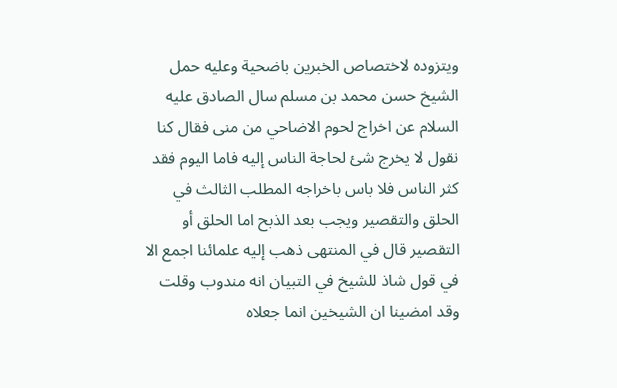ويتزوده لاختصاص الخبرين باضحية وعليه حمل الشيخ حسن محمد بن مسلم سال الصادق عليه السلام عن اخراج لحوم الاضاحي من منى فقال كنا نقول لا يخرج شئ لحاجة الناس إليه فاما اليوم فقد كثر الناس فلا باس باخراجه المطلب الثالث في الحلق والتقصير ويجب بعد الذبح اما الحلق أو التقصير قال في المنتهى ذهب إليه علمائنا اجمع الا في قول شاذ للشيخ في التبيان انه مندوب وقلت وقد امضينا ان الشيخين انما جعلاه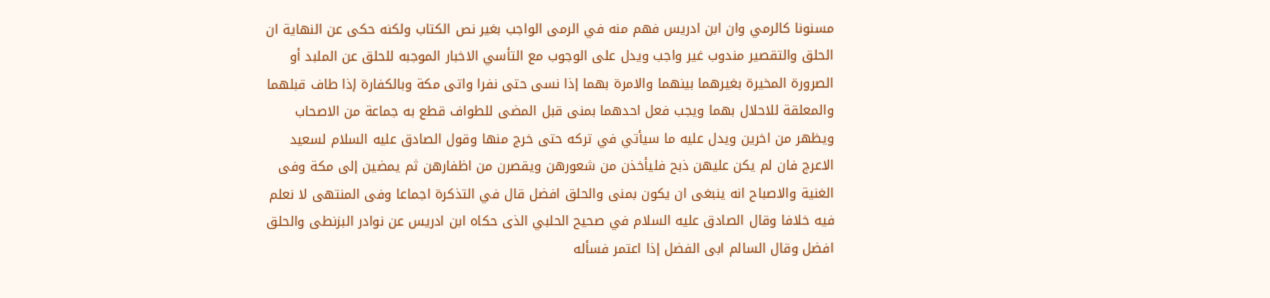مسنونا كالرمي وان ابن ادريس فهم منه في الرمى الواجب بغير نص الكتاب ولكنه حكى عن النهاية ان الحلق والتقصير مندوب غير واجب ويدل على الوجوب مع التأسي الاخبار الموجبه للحلق عن الملبد أو الصرورة المخيرة بغيرهما بينهما والامرة بهما إذا نسى حتى نفرا واتى مكة وبالكفارة إذا طاف قبلهما والمعلقة للاحلال بهما ويجب فعل احدهما بمنى قبل المضى للطواف قطع به جماعة من الاصحاب ويظهر من اخرين ويدل عليه ما سيأتي في تركه حتى خرج منها وقول الصادق عليه السلام لسعيد الاعرج فان لم يكن عليهن ذبح فليأخذن من شعورهن ويقصرن من اظفارهن ثم يمضين إلى مكة وفى الغنية والاصباح انه ينبغى ان يكون بمنى والحلق افضل قال في التذكرة اجماعا وفى المنتهى لا نعلم فيه خلافا وقال الصادق عليه السلام في صحيح الحلبي الذى حكاه ابن ادريس عن نوادر البزنطى والحلق افضل وقال السالم ابى الفضل إذا اعتمر فسأله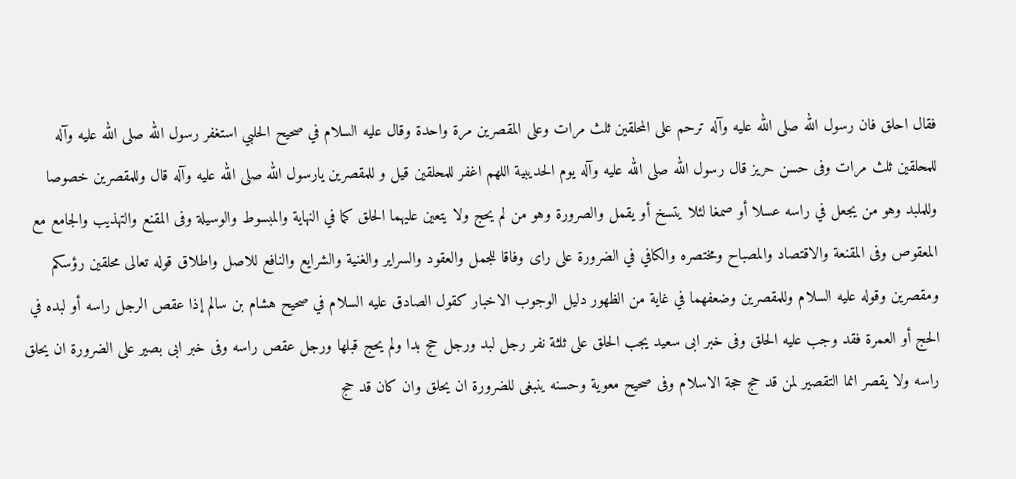فقال احلق فان رسول الله صلى الله عليه وآله ترحم على المحلقين ثلث مرات وعلى المقصرين مرة واحدة وقال عليه السلام في صحيح الحلبي استغفر رسول الله صلى الله عليه وآله للمحلقين ثلث مرات وفى حسن حريز قال رسول الله صلى الله عليه وآله يوم الحديبية اللهم اغفر للمحلقين قيل و للمقصرين يارسول الله صلى الله عليه وآله قال وللمقصرين خصوصا وللملبد وهو من يجعل في راسه عسلا أو صمغا لئلا يتسخ أو يقمل والصرورة وهو من لم يحج ولا يتعين عليهما الحلق كما في النهاية والمبسوط والوسيلة وفى المقنع والتهذيب والجامع مع المعقوص وفى المقنعة والاقتصاد والمصباح ومختصره والكافي في الضرورة على راى وفاقا للجمل والعقود والسراير والغنية والشرايع والنافع للاصل واطلاق قوله تعالى محلقين رؤسكم ومقصرين وقوله عليه السلام وللمقصرين وضعفهما في غاية من الظهور دليل الوجوب الاخبار كقول الصادق عليه السلام في صحيح هشام بن سالم إذا عقص الرجل راسه أو لبده في الحج أو العمرة فقد وجب عليه الحلق وفى خبر ابى سعيد يجب الحلق على ثلثة نفر رجل لبد ورجل حج بدا ولم يحج قبلها ورجل عقص راسه وفى خبر ابى بصير على الضرورة ان يحلق راسه ولا يقصر انما التقصير لمن قد حج حجة الاسلام وفى صحيح معوية وحسنه ينبغى للضرورة ان يحلق وان كان قد حج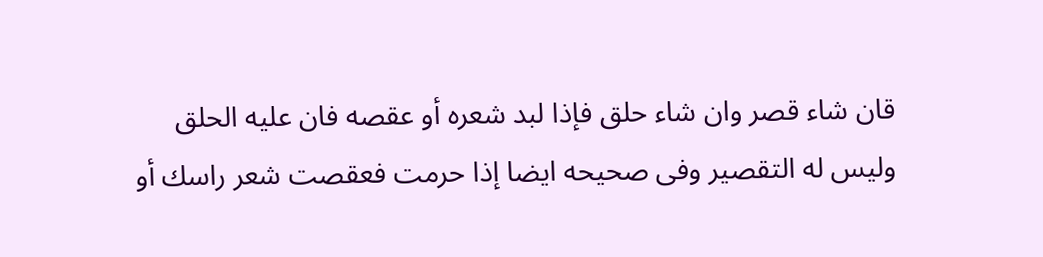قان شاء قصر وان شاء حلق فإذا لبد شعره أو عقصه فان عليه الحلق وليس له التقصير وفى صحيحه ايضا إذا حرمت فعقصت شعر راسك أو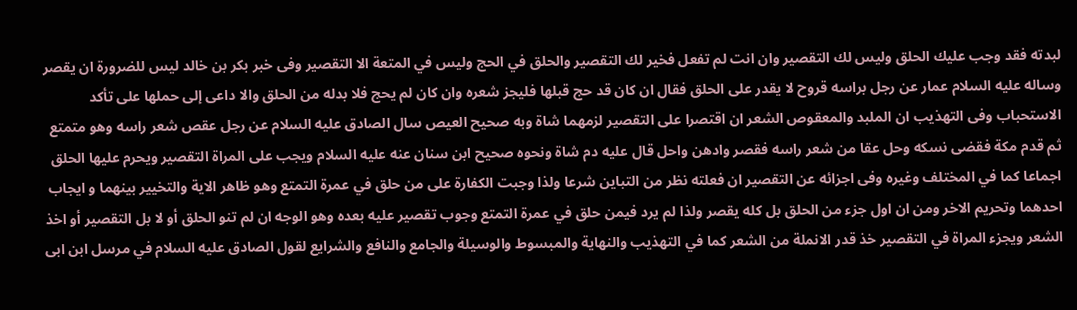لبدته فقد وجب عليك الحلق وليس لك التقصير وان انت لم تفعل فخير لك التقصير والحلق في الحج وليس في المتعة الا التقصير وفى خبر بكر بن خالد ليس للضرورة ان يقصر وساله عليه السلام عمار عن رجل براسه قروح لا يقدر على الحلق فقال ان كان قد حج قبلها فليجز شعره وان كان لم يحج فلا بدله من الحلق والا داعى إلى حملها على تأكد الاستحباب وفى التهذيب ان الملبد والمعقوص الشعر ان اقتصرا على التقصير لزمهما شاة وبه صحيح العيص سال الصادق عليه السلام عن رجل عقص شعر راسه وهو متمتع ثم قدم مكة فقضى نسكه وحل عقا من شعر راسه فقصر وادهن واحل قال عليه دم شاة ونحوه صحيح ابن سنان عنه عليه السلام ويجب على المراة التقصير ويحرم عليها الحلق اجماعا كما في المختلف وغيره وفى اجزائه عن التقصير ان فعلته نظر من التباين شرعا ولذا وجبت الكفارة على من حلق في عمرة التمتع وهو ظاهر الاية والتخيير بينهما و ايجاب احدهما وتحريم الاخر ومن ان اول جزء من الحلق بل كله يقصر ولذا لم يرد فيمن حلق في عمرة التمتع وجوب تقصير عليه بعده وهو الوجه ان لم تنو الحلق أو لا بل التقصير أو اخذ الشعر ويجزء المراة في التقصير خذ قدر الانملة من الشعر كما في التهذيب والنهاية والمبسوط والوسيلة والجامع والنافع والشرايع لقول الصادق عليه السلام في مرسل ابن ابى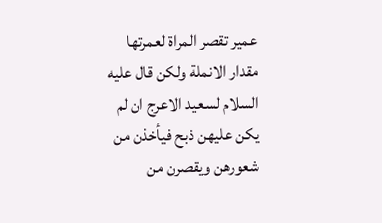عمير تقصر المراة لعمرتها مقدار الانملة ولكن قال عليه السلام لسعيد الاعرج ان لم يكن عليهن ذبح فيأخذن من شعورهن ويقصرن من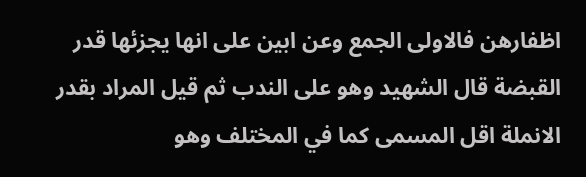اظفارهن فالاولى الجمع وعن ابين على انها يجزئها قدر القبضة قال الشهيد وهو على الندب ثم قيل المراد بقدر الانملة اقل المسمى كما في المختلف وهو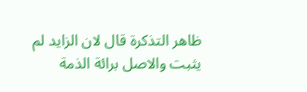ظاهر التذكرة قال لان الزايد لم يثبت والاصل برائة الذمة